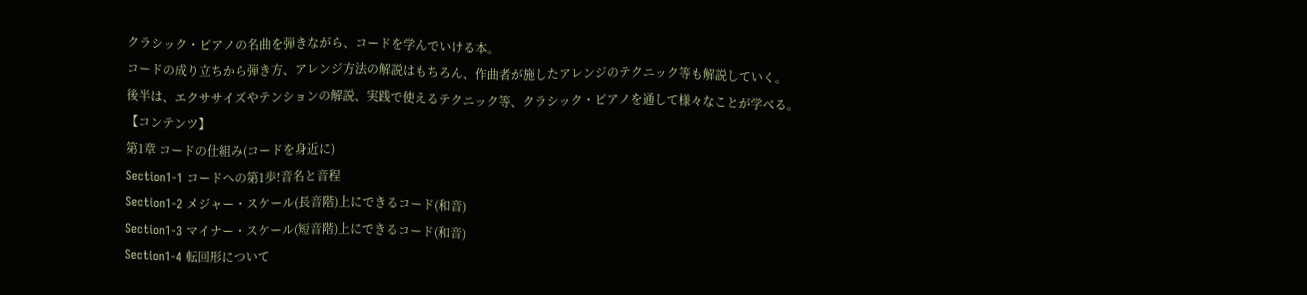クラシック・ピアノの名曲を弾きながら、コードを学んでいける本。
コードの成り立ちから弾き方、アレンジ方法の解説はもちろん、作曲者が施したアレンジのテクニック等も解説していく。
後半は、エクササイズやテンションの解説、実践で使えるテクニック等、クラシック・ピアノを通して様々なことが学べる。
【コンテンツ】
第1章 コードの仕組み(コードを身近に)
Section1-1 コードへの第1歩!音名と音程
Section1-2 メジャー・スケール(長音階)上にできるコード(和音)
Section1-3 マイナー・スケール(短音階)上にできるコード(和音)
Section1-4 転回形について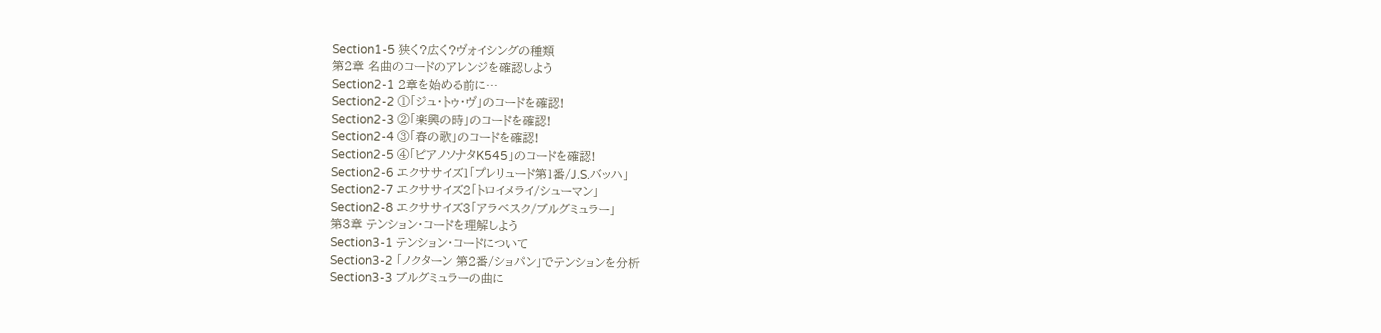Section1-5 狭く?広く?ヴォイシングの種類
第2章 名曲のコードのアレンジを確認しよう
Section2-1 2章を始める前に…
Section2-2 ①「ジュ・トゥ・ヴ」のコードを確認!
Section2-3 ②「楽興の時」のコードを確認!
Section2-4 ③「春の歌」のコードを確認!
Section2-5 ④「ピアノソナタK545」のコードを確認!
Section2-6 エクササイズ1「プレリュード第1番/J.S.バッハ」
Section2-7 エクササイズ2「トロイメライ/シューマン」
Section2-8 エクササイズ3「アラベスク/ブルグミュラー」
第3章 テンション・コードを理解しよう
Section3-1 テンション・コードについて
Section3-2 「ノクターン 第2番/ショパン」でテンションを分析
Section3-3 ブルグミュラーの曲に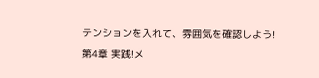テンションを入れて、雰囲気を確認しよう!
第4章 実践!メ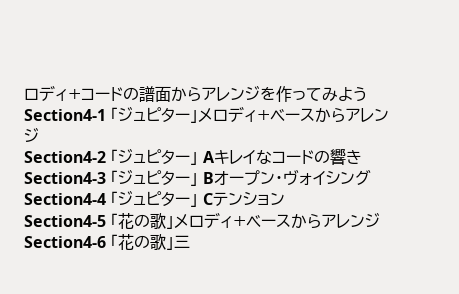ロディ+コードの譜面からアレンジを作ってみよう
Section4-1 「ジュピター」メロディ+ベースからアレンジ
Section4-2 「ジュピター」 Aキレイなコードの響き
Section4-3 「ジュピター」 Bオープン・ヴォイシング
Section4-4 「ジュピター」 Cテンション
Section4-5 「花の歌」メロディ+ベースからアレンジ
Section4-6 「花の歌」三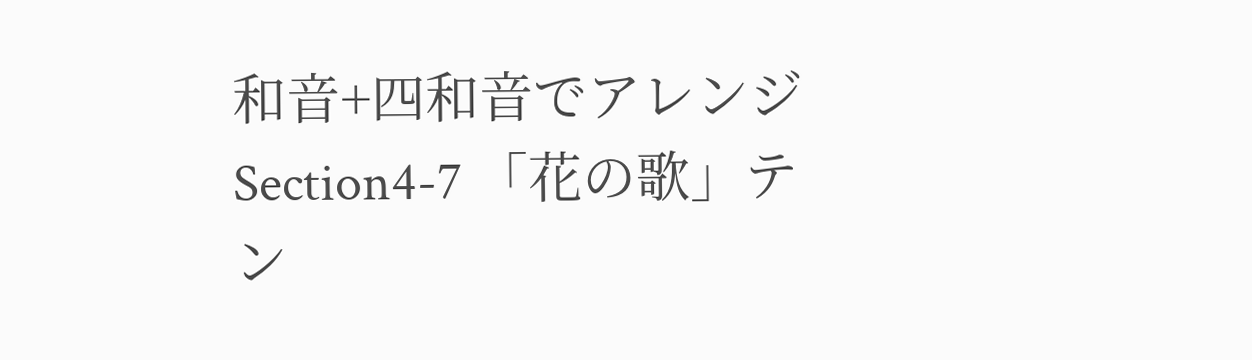和音+四和音でアレンジ
Section4-7 「花の歌」テン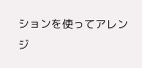ションを使ってアレンジ